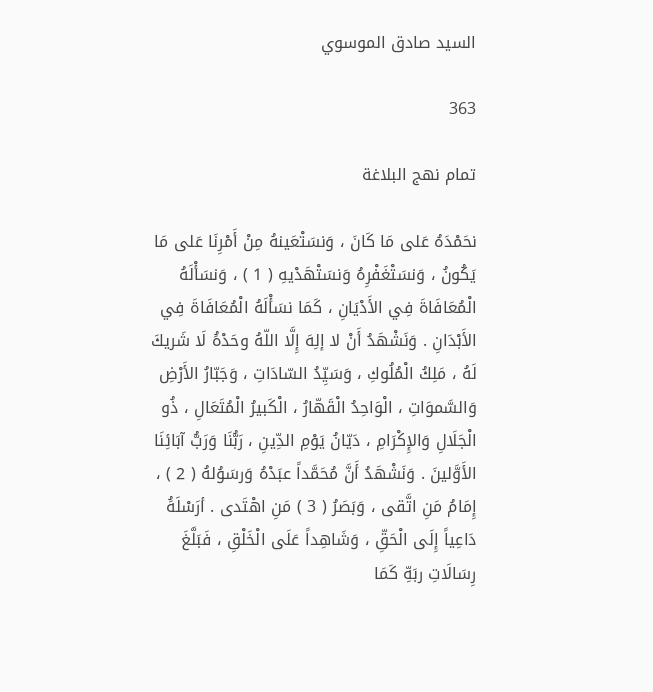السيد صادق الموسوي

363

تمام نهج البلاغة

نحَمْدَهُ عَلى مَا كَانَ ، وَنسَتْعَينهُ مِنْ أَمْرِنَا عَلى مَا يَكُونُ ، وَنسَتْغَفْرِهُ وَنسَتْهَدْيهِ ( 1 ) ، وَنسَأْلَهُ الْمُعَافَاةَ فِي الأَدْيَانِ ، كَمَا نسَأْلَهُ الْمُعَافَاةَ فِي الأَبْدَانِ . وَنَشْهَدُ أَنْ لا إلِهَ إِلَّا اللّهُ وحَدْهَُ لَا شَريكَ لَهُ ، مَلِكُ الْمُلُوكِ ، وَسَيِّدُ السّادَاتِ ، وَجَبّارُ الأَرْضِ وَالسَّموَاتِ ، الْوَاحِدُ الْقَهّارُ ، الْكَبيرُ الْمُتَعَالِ ، ذُو الْجَلَالِ وَالإِكْرَامِ ، دَيّانُ يَوْمِ الدِّينِ ، رَبُّنَا وَرَبُّ آبَائِنَا الأَوَّلينَ . وَنَشْهَدُ أَنَّ مُحَمَّداً عبَدْهُ وَرسَوُلهُ ( 2 ) ، إِمَامُ مَنِ اتَّقى ، وَبَصَرُ ( 3 ) مَنِ اهْتَدى . أرَسْلَهَُ دَاعِياً إِلَى الْحَقِّ ، وَشَاهِداً عَلَى الْخَلْقِ ، فَبَلَّغَ رِسَالَاتِ ربَهِّ كَمَا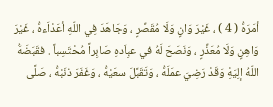أمَرَهَُ ( 4 ) ، غَيْرَ وَانٍ وَلَا مُقَصِّرٍ ، وَجَاهَدَ فِي اللّهِ أعَدْاَءهَُ ، غَيْرَ وَاهِنٍ وَلَا مُعَذِّرٍ ، وَنَصَحَ لَهُ في عبِاَدهِ صَابِراً مُحْتَسِباً . فقَبَضَهَُ اللّهُ إلِيَهِْ وَقَدْ رَضِيَ عمَلَهَُ ، وَتَقَبَّلَ سعَيْهَُ ، وَغَفَرَ ذنَبْهَُ ، صَلَّى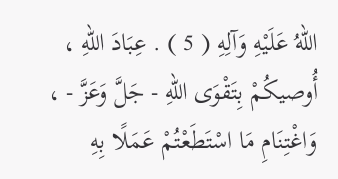اللّهُ عَلَيْهِ وَآلِهِ ( 5 ) . عِبَادَ اللّهِ ، أُوصيكُمْ بِتَقْوَى اللّهِ - جَلَّ وَعَزَّ - ، وَاغْتِنَامِ مَا اسْتَطَعْتُمْ عَمَلًا بِهِ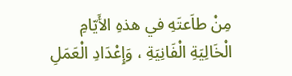مِنْ طاَعتَهِ في هذهِ الأَيّامِ الْخَالِيَةِ الْفَانِيَةِ ، وَإِعْدَادِ الْعَمَلِ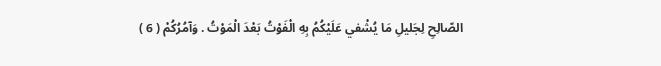الصّالِحِ لِجَليلِ مَا يُشْفي عَلَيْكُمُ بِهِ الْفَوْتُ بَعْدَ الْمَوْتُ . وَآمُرُكُمْ ( 6 )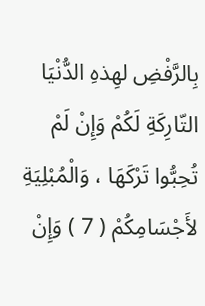بِالرَّفْضِ لهِذهِ الدُّنْيَا التّارِكَةِ لَكُمْ وَإِنْ لَمْ تُحِبُّوا تَرْكَهَا ، وَالْمُبْلِيَةِ لأَجْسَامِكُمْ ( 7 ) وَإِنْ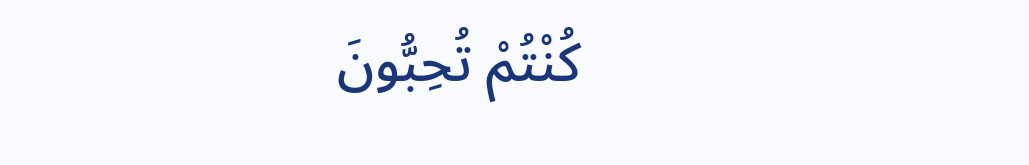كُنْتُمْ تُحِبُّونَ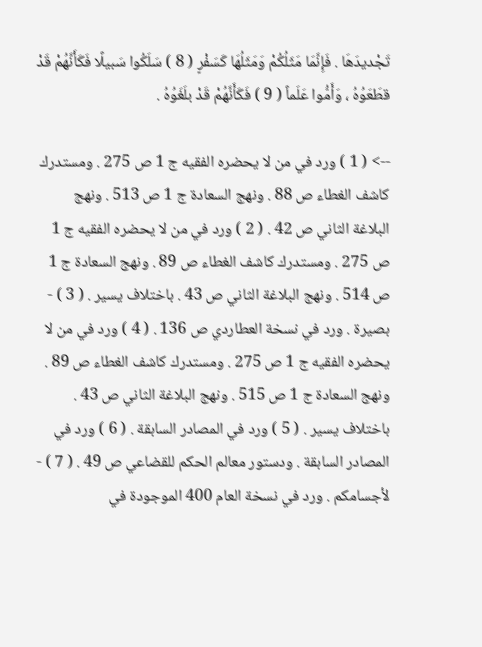تَجْديدَهَا . فَإِنَّمَا مَثَلُكُمْ وَمَثَلُهَا كَسَفْرٍ ( 8 ) سَلَكُوا سَبيلًا فَكَأَنَّهُمْ قَدْ قطَعَوُهُ ، وَأَمُّوا عَلَماً ( 9 ) فَكَأَنَّهُمْ قَدْ بلَغَوُهُ .

--> ( 1 ) ورد في من لا يحضره الفقيه ج 1 ص 275 . ومستدرك كاشف الغطاء ص 88 . ونهج السعادة ج 1 ص 513 . ونهج البلاغة الثاني ص 42 . ( 2 ) ورد في من لا يحضره الفقيه ج 1 ص 275 . ومستدرك كاشف الغطاء ص 89 . ونهج السعادة ج 1 ص 514 . ونهج البلاغة الثاني ص 43 . باختلاف يسير . ( 3 ) - بصيرة . ورد في نسخة العطاردي ص 136 . ( 4 ) ورد في من لا يحضره الفقيه ج 1 ص 275 . ومستدرك كاشف الغطاء ص 89 . ونهج السعادة ج 1 ص 515 . ونهج البلاغة الثاني ص 43 . باختلاف يسير . ( 5 ) ورد في المصادر السابقة . ( 6 ) ورد في المصادر السابقة . ودستور معالم الحكم للقضاعي ص 49 . ( 7 ) - لأجسامكم . ورد في نسخة العام 400 الموجودة في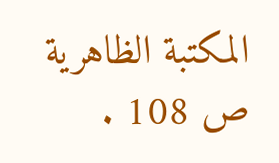المكتبة الظاهرية ص 108 .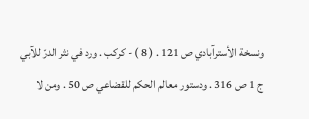ونسخة الأسترآبادي ص 121 . ( 8 ) - كركب . ورد في نثر الدرّ للآبي ج 1 ص 316 . ودستور معالم الحكم للقضاعي ص 50 . ومن لا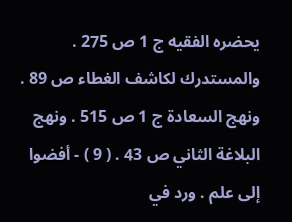يحضره الفقيه ج 1 ص 275 . والمستدرك لكاشف الغطاء ص 89 . ونهج السعادة ج 1 ص 515 . ونهج البلاغة الثاني ص 43 . ( 9 ) - أفضوا إلى علم . ورد في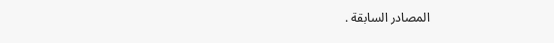المصادر السابقة .